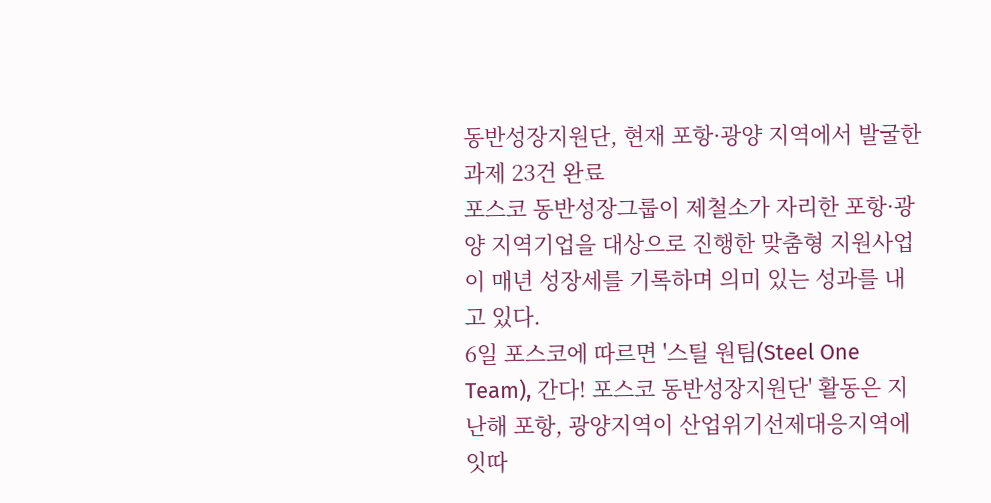동반성장지원단, 현재 포항·광양 지역에서 발굴한 과제 23건 완료
포스코 동반성장그룹이 제철소가 자리한 포항·광양 지역기업을 대상으로 진행한 맞춤형 지원사업이 매년 성장세를 기록하며 의미 있는 성과를 내고 있다.
6일 포스코에 따르면 '스틸 원팀(Steel One Team), 간다! 포스코 동반성장지원단' 활동은 지난해 포항, 광양지역이 산업위기선제대응지역에 잇따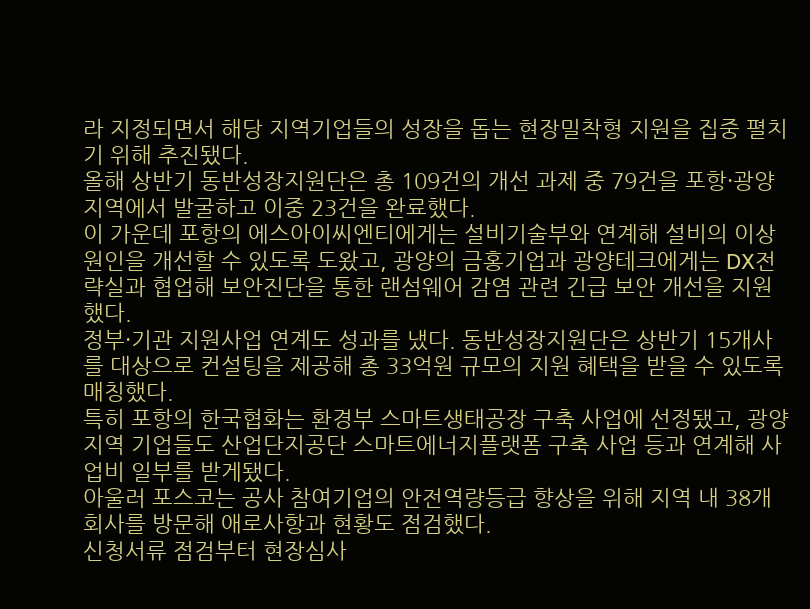라 지정되면서 해당 지역기업들의 성장을 돕는 현장밀착형 지원을 집중 펼치기 위해 추진됐다.
올해 상반기 동반성장지원단은 총 109건의 개선 과제 중 79건을 포항·광양 지역에서 발굴하고 이중 23건을 완료했다.
이 가운데 포항의 에스아이씨엔티에게는 설비기술부와 연계해 설비의 이상원인을 개선할 수 있도록 도왔고, 광양의 금홍기업과 광양테크에게는 DX전략실과 협업해 보안진단을 통한 랜섬웨어 감염 관련 긴급 보안 개선을 지원했다.
정부·기관 지원사업 연계도 성과를 냈다. 동반성장지원단은 상반기 15개사를 대상으로 컨설팅을 제공해 총 33억원 규모의 지원 혜택을 받을 수 있도록 매칭했다.
특히 포항의 한국협화는 환경부 스마트생태공장 구축 사업에 선정됐고, 광양지역 기업들도 산업단지공단 스마트에너지플랫폼 구축 사업 등과 연계해 사업비 일부를 받게됐다.
아울러 포스코는 공사 참여기업의 안전역량등급 향상을 위해 지역 내 38개 회사를 방문해 애로사항과 현황도 점검했다.
신청서류 점검부터 현장심사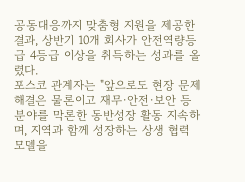공동대응까지 맞춤형 지원을 제공한 결과, 상반기 10개 회사가 안전역량등급 4등급 이상을 취득하는 성과를 올렸다.
포스코 관계자는 "앞으로도 현장 문제 해결은 물론이고 재무·안전·보안 등 분야를 막론한 동반성장 활동 지속하며, 지역과 함께 성장하는 상생 협력 모델을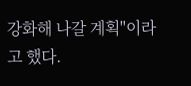강화해 나갈 계획"이라고 했다.